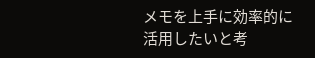メモを上手に効率的に活用したいと考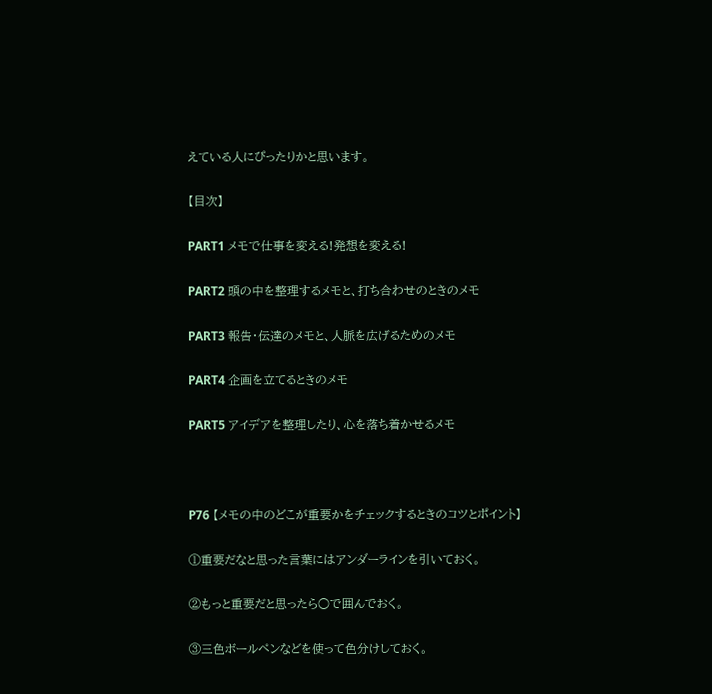えている人にぴったりかと思います。

【目次】

PART1 メモで仕事を変える!発想を変える!

PART2 頭の中を整理するメモと、打ち合わせのときのメモ

PART3 報告・伝達のメモと、人脈を広げるためのメモ

PART4 企画を立てるときのメモ

PART5 アイデアを整理したり、心を落ち着かせるメモ



P76 【メモの中のどこが重要かをチェックするときのコツとポイント】

①重要だなと思った言葉にはアンダーラインを引いておく。

②もっと重要だと思ったら○で囲んでおく。

③三色ボールペンなどを使って色分けしておく。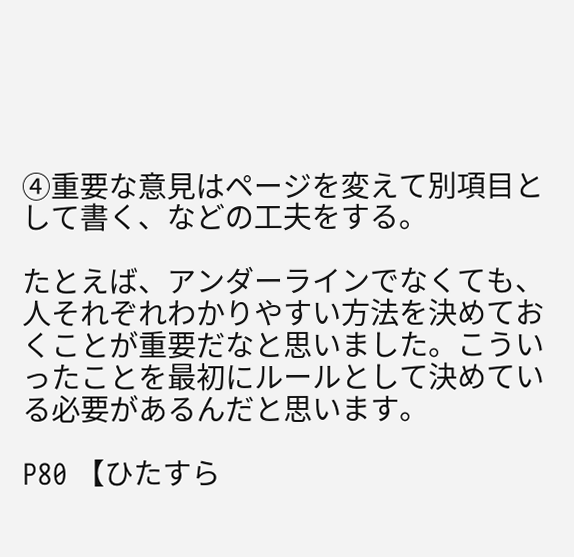④重要な意見はページを変えて別項目として書く、などの工夫をする。

たとえば、アンダーラインでなくても、人それぞれわかりやすい方法を決めておくことが重要だなと思いました。こういったことを最初にルールとして決めている必要があるんだと思います。

P80 【ひたすら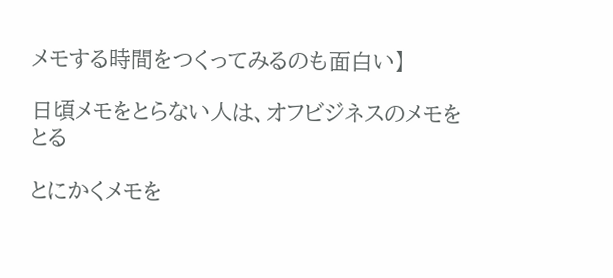メモする時間をつくってみるのも面白い】

日頃メモをとらない人は、オフビジネスのメモをとる

とにかくメモを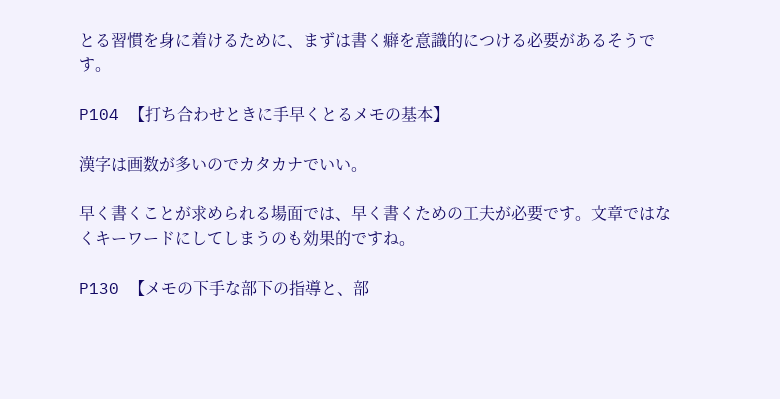とる習慣を身に着けるために、まずは書く癖を意識的につける必要があるそうです。

P104 【打ち合わせときに手早くとるメモの基本】

漢字は画数が多いのでカタカナでいい。

早く書くことが求められる場面では、早く書くための工夫が必要です。文章ではなくキーワードにしてしまうのも効果的ですね。

P130 【メモの下手な部下の指導と、部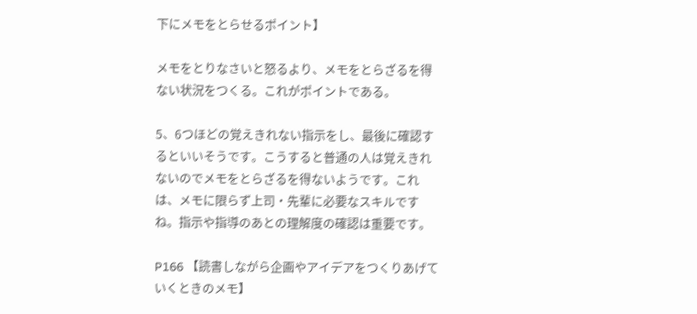下にメモをとらせるポイント】

メモをとりなさいと怒るより、メモをとらざるを得ない状況をつくる。これがポイントである。

5、6つほどの覚えきれない指示をし、最後に確認するといいそうです。こうすると普通の人は覚えきれないのでメモをとらざるを得ないようです。これは、メモに限らず上司・先輩に必要なスキルですね。指示や指導のあとの理解度の確認は重要です。

P166 【読書しながら企画やアイデアをつくりあげていくときのメモ】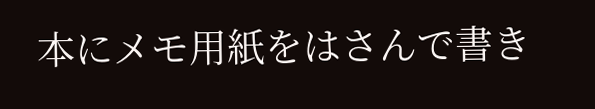本にメモ用紙をはさんで書き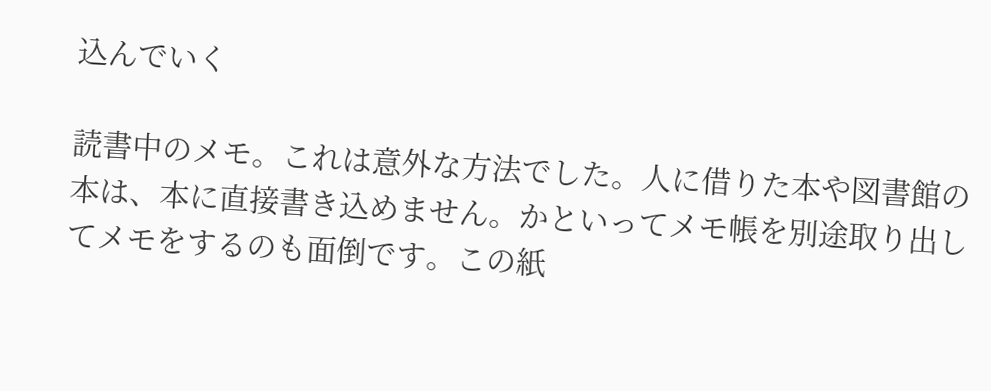込んでいく

読書中のメモ。これは意外な方法でした。人に借りた本や図書館の本は、本に直接書き込めません。かといってメモ帳を別途取り出してメモをするのも面倒です。この紙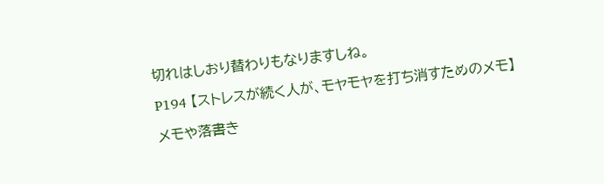切れはしおり替わりもなりますしね。

P194 【ストレスが続く人が、モヤモヤを打ち消すためのメモ】

メモや落書き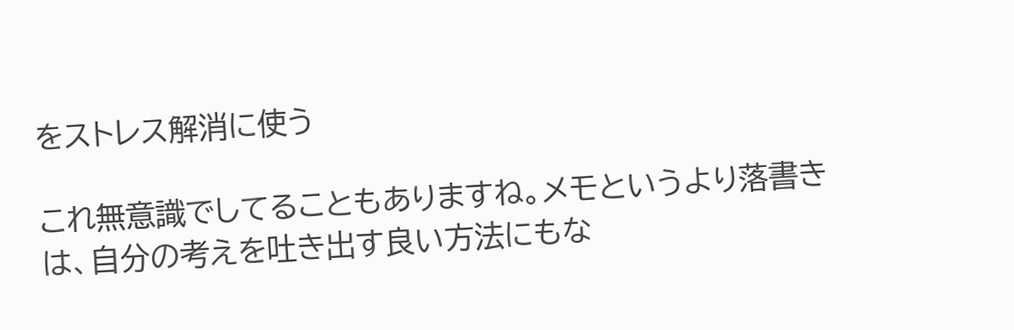をストレス解消に使う

これ無意識でしてることもありますね。メモというより落書きは、自分の考えを吐き出す良い方法にもな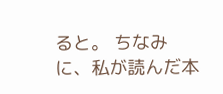ると。 ちなみに、私が読んだ本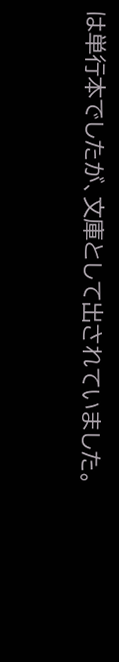は単行本でしたが、文庫として出されていました。